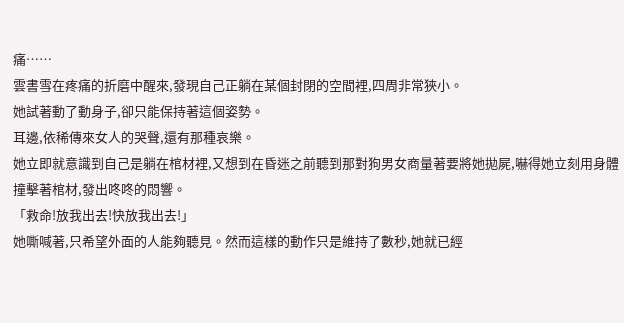痛……
雲書雪在疼痛的折磨中醒來,發現自己正躺在某個封閉的空間裡,四周非常狹小。
她試著動了動身子,卻只能保持著這個姿勢。
耳邊,依稀傳來女人的哭聲,還有那種哀樂。
她立即就意識到自己是躺在棺材裡,又想到在昏迷之前聽到那對狗男女商量著要將她拋屍,嚇得她立刻用身體撞擊著棺材,發出咚咚的悶響。
「救命!放我出去!快放我出去!」
她嘶喊著,只希望外面的人能夠聽見。然而這樣的動作只是維持了數秒,她就已經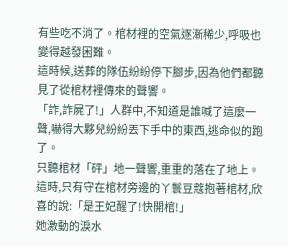有些吃不消了。棺材裡的空氣逐漸稀少,呼吸也變得越發困難。
這時候,送葬的隊伍紛紛停下腳步,因為他們都聽見了從棺材裡傳來的聲響。
「詐,詐屍了!」人群中,不知道是誰喊了這麼一聲,嚇得大夥兒紛紛丟下手中的東西,逃命似的跑了。
只聽棺材「砰」地一聲響,重重的落在了地上。
這時,只有守在棺材旁邊的丫鬟豆蔻抱著棺材,欣喜的說:「是王妃醒了!快開棺!」
她激動的淚水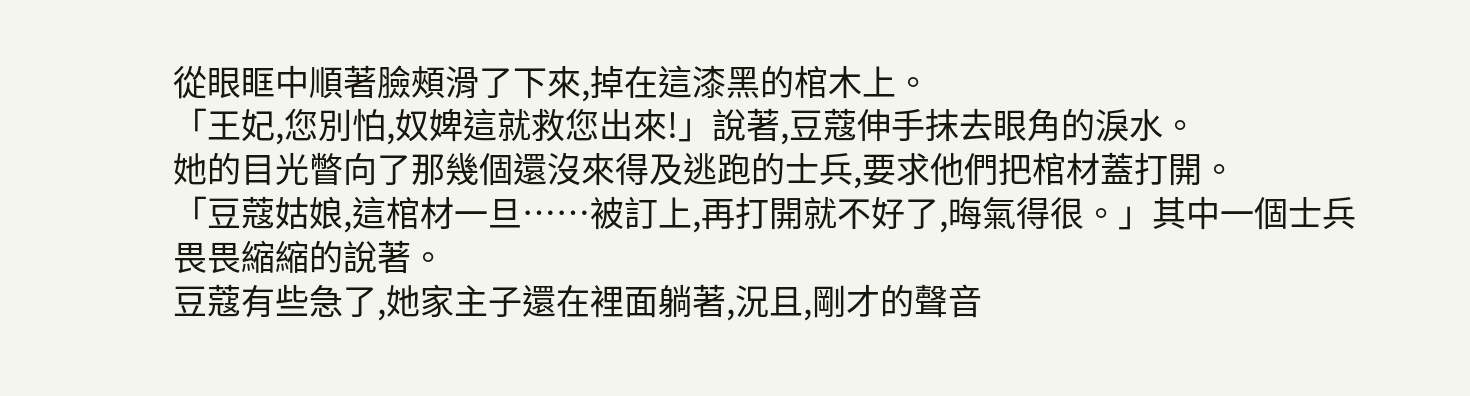從眼眶中順著臉頰滑了下來,掉在這漆黑的棺木上。
「王妃,您別怕,奴婢這就救您出來!」說著,豆蔻伸手抹去眼角的淚水。
她的目光瞥向了那幾個還沒來得及逃跑的士兵,要求他們把棺材蓋打開。
「豆蔻姑娘,這棺材一旦……被訂上,再打開就不好了,晦氣得很。」其中一個士兵畏畏縮縮的說著。
豆蔻有些急了,她家主子還在裡面躺著,況且,剛才的聲音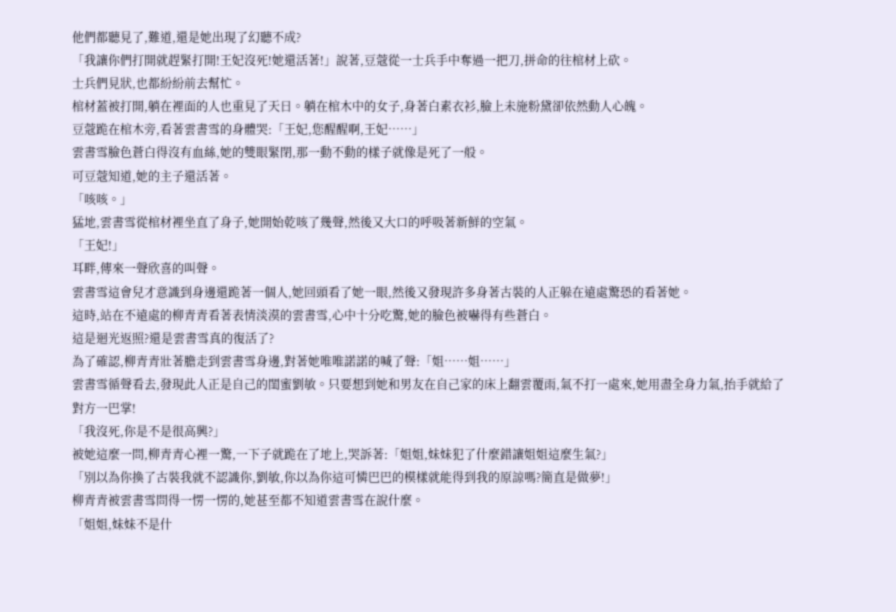他們都聽見了,難道,還是她出現了幻聽不成?
「我讓你們打開就趕緊打開!王妃沒死!她還活著!」說著,豆蔻從一士兵手中奪過一把刀,拼命的往棺材上砍。
士兵們見狀,也都紛紛前去幫忙。
棺材蓋被打開,躺在裡面的人也重見了天日。躺在棺木中的女子,身著白素衣衫,臉上未施粉黛卻依然動人心魄。
豆蔻跪在棺木旁,看著雲書雪的身體哭:「王妃,您醒醒啊,王妃……」
雲書雪臉色蒼白得沒有血絲,她的雙眼緊閉,那一動不動的樣子就像是死了一般。
可豆蔻知道,她的主子還活著。
「咳咳。」
猛地,雲書雪從棺材裡坐直了身子,她開始乾咳了幾聲,然後又大口的呼吸著新鮮的空氣。
「王妃!」
耳畔,傳來一聲欣喜的叫聲。
雲書雪這會兒才意識到身邊還跪著一個人,她回頭看了她一眼,然後又發現許多身著古裝的人正躲在遠處驚恐的看著她。
這時,站在不遠處的柳青青看著表情淡漠的雲書雪,心中十分吃驚,她的臉色被嚇得有些蒼白。
這是迴光返照?還是雲書雪真的復活了?
為了確認,柳青青壯著膽走到雲書雪身邊,對著她唯唯諾諾的喊了聲:「姐……姐……」
雲書雪循聲看去,發現此人正是自己的閨蜜劉敏。只要想到她和男友在自己家的床上翻雲覆雨,氣不打一處來,她用盡全身力氣,抬手就給了對方一巴掌!
「我沒死,你是不是很高興?」
被她這麼一問,柳青青心裡一驚,一下子就跪在了地上,哭訴著:「姐姐,妹妹犯了什麼錯讓姐姐這麼生氣?」
「別以為你換了古裝我就不認識你,劉敏,你以為你這可憐巴巴的模樣就能得到我的原諒嗎?簡直是做夢!」
柳青青被雲書雪問得一愣一愣的,她甚至都不知道雲書雪在說什麼。
「姐姐,妹妹不是什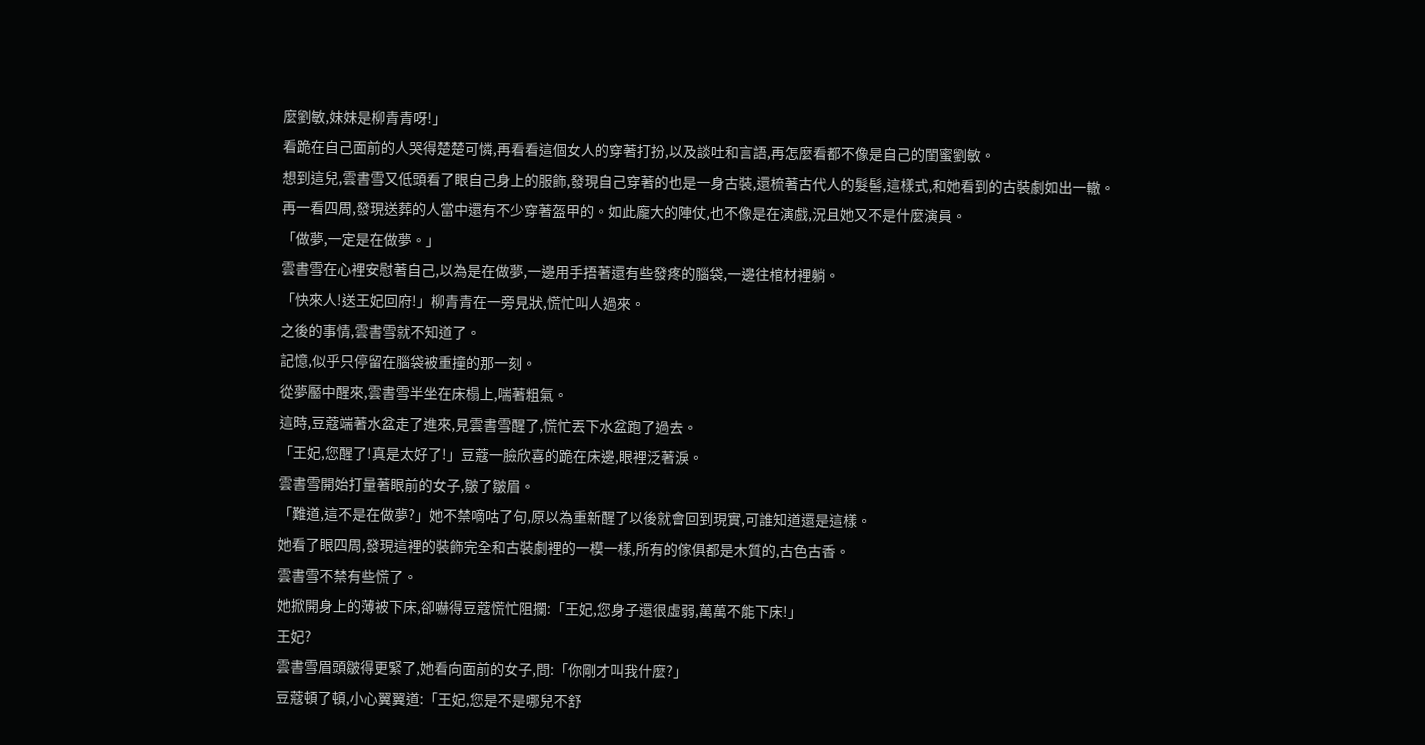麼劉敏,妹妹是柳青青呀!」
看跪在自己面前的人哭得楚楚可憐,再看看這個女人的穿著打扮,以及談吐和言語,再怎麼看都不像是自己的閨蜜劉敏。
想到這兒,雲書雪又低頭看了眼自己身上的服飾,發現自己穿著的也是一身古裝,還梳著古代人的髮髻,這樣式,和她看到的古裝劇如出一轍。
再一看四周,發現送葬的人當中還有不少穿著盔甲的。如此龐大的陣仗,也不像是在演戲,況且她又不是什麼演員。
「做夢,一定是在做夢。」
雲書雪在心裡安慰著自己,以為是在做夢,一邊用手捂著還有些發疼的腦袋,一邊往棺材裡躺。
「快來人!送王妃回府!」柳青青在一旁見狀,慌忙叫人過來。
之後的事情,雲書雪就不知道了。
記憶,似乎只停留在腦袋被重撞的那一刻。
從夢靨中醒來,雲書雪半坐在床榻上,喘著粗氣。
這時,豆蔻端著水盆走了進來,見雲書雪醒了,慌忙丟下水盆跑了過去。
「王妃,您醒了!真是太好了!」豆蔻一臉欣喜的跪在床邊,眼裡泛著淚。
雲書雪開始打量著眼前的女子,皺了皺眉。
「難道,這不是在做夢?」她不禁嘀咕了句,原以為重新醒了以後就會回到現實,可誰知道還是這樣。
她看了眼四周,發現這裡的裝飾完全和古裝劇裡的一模一樣,所有的傢俱都是木質的,古色古香。
雲書雪不禁有些慌了。
她掀開身上的薄被下床,卻嚇得豆蔻慌忙阻攔:「王妃,您身子還很虛弱,萬萬不能下床!」
王妃?
雲書雪眉頭皺得更緊了,她看向面前的女子,問:「你剛才叫我什麼?」
豆蔻頓了頓,小心翼翼道:「王妃,您是不是哪兒不舒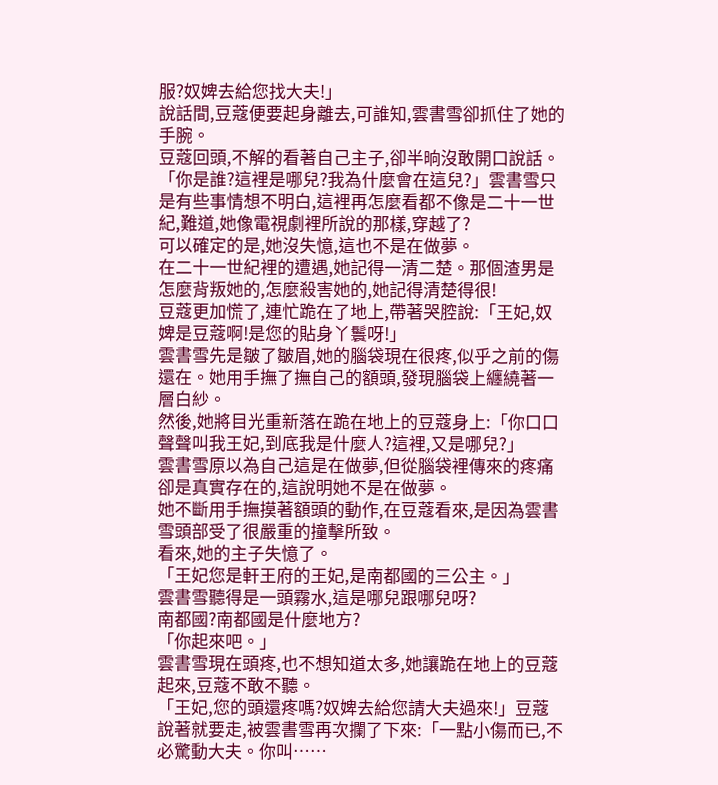服?奴婢去給您找大夫!」
說話間,豆蔻便要起身離去,可誰知,雲書雪卻抓住了她的手腕。
豆蔻回頭,不解的看著自己主子,卻半晌沒敢開口說話。
「你是誰?這裡是哪兒?我為什麼會在這兒?」雲書雪只是有些事情想不明白,這裡再怎麼看都不像是二十一世紀,難道,她像電視劇裡所說的那樣,穿越了?
可以確定的是,她沒失憶,這也不是在做夢。
在二十一世紀裡的遭遇,她記得一清二楚。那個渣男是怎麼背叛她的,怎麼殺害她的,她記得清楚得很!
豆蔻更加慌了,連忙跪在了地上,帶著哭腔說:「王妃,奴婢是豆蔻啊!是您的貼身丫鬟呀!」
雲書雪先是皺了皺眉,她的腦袋現在很疼,似乎之前的傷還在。她用手撫了撫自己的額頭,發現腦袋上纏繞著一層白紗。
然後,她將目光重新落在跪在地上的豆蔻身上:「你口口聲聲叫我王妃,到底我是什麼人?這裡,又是哪兒?」
雲書雪原以為自己這是在做夢,但從腦袋裡傳來的疼痛卻是真實存在的,這說明她不是在做夢。
她不斷用手撫摸著額頭的動作,在豆蔻看來,是因為雲書雪頭部受了很嚴重的撞擊所致。
看來,她的主子失憶了。
「王妃您是軒王府的王妃,是南都國的三公主。」
雲書雪聽得是一頭霧水,這是哪兒跟哪兒呀?
南都國?南都國是什麼地方?
「你起來吧。」
雲書雪現在頭疼,也不想知道太多,她讓跪在地上的豆蔻起來,豆蔻不敢不聽。
「王妃,您的頭還疼嗎?奴婢去給您請大夫過來!」豆蔻說著就要走,被雲書雪再次攔了下來:「一點小傷而已,不必驚動大夫。你叫……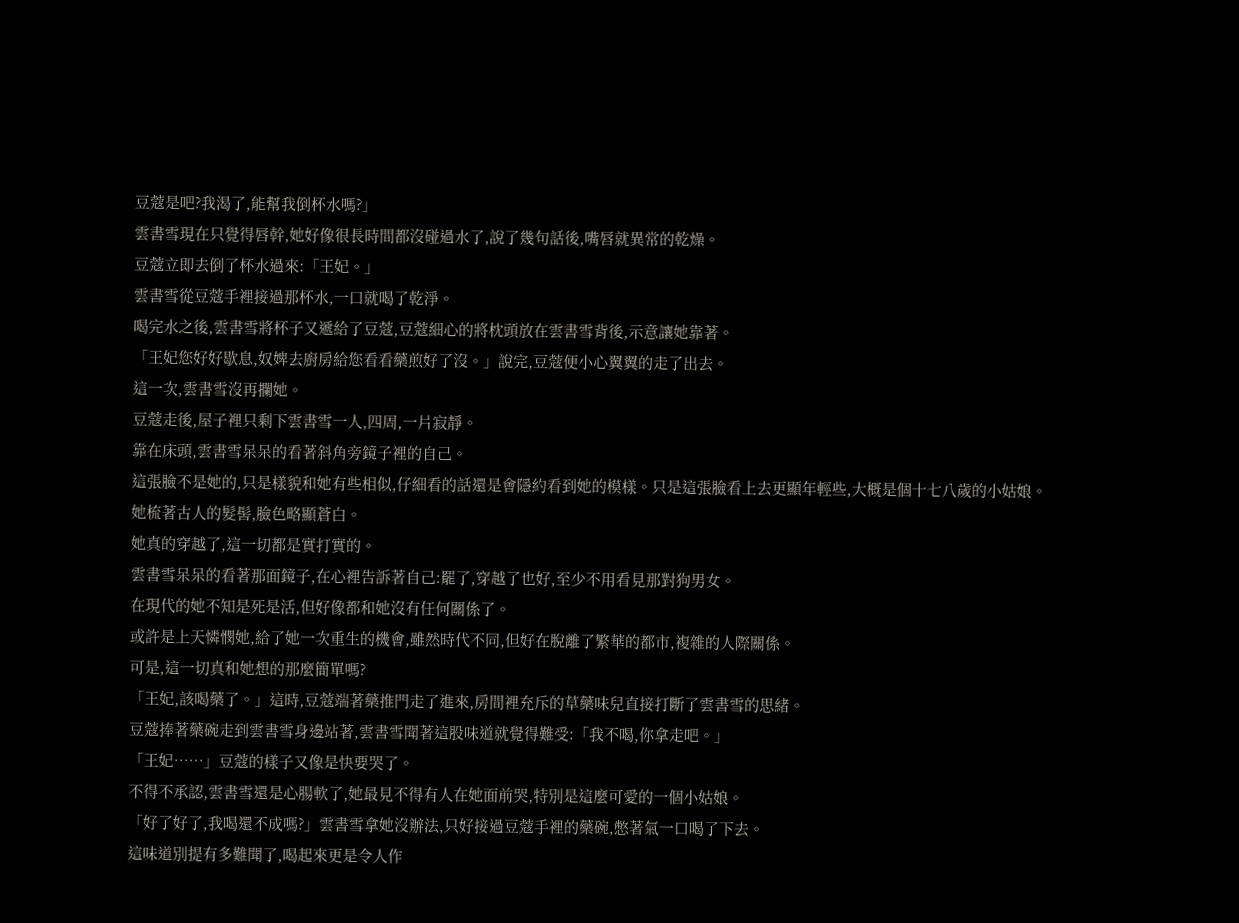豆蔻是吧?我渴了,能幫我倒杯水嗎?」
雲書雪現在只覺得唇幹,她好像很長時間都沒碰過水了,說了幾句話後,嘴唇就異常的乾燥。
豆蔻立即去倒了杯水過來:「王妃。」
雲書雪從豆蔻手裡接過那杯水,一口就喝了乾淨。
喝完水之後,雲書雪將杯子又遞給了豆蔻,豆蔻細心的將枕頭放在雲書雪背後,示意讓她靠著。
「王妃您好好歇息,奴婢去廚房給您看看藥煎好了沒。」說完,豆蔻便小心翼翼的走了出去。
這一次,雲書雪沒再攔她。
豆蔻走後,屋子裡只剩下雲書雪一人,四周,一片寂靜。
靠在床頭,雲書雪呆呆的看著斜角旁鏡子裡的自己。
這張臉不是她的,只是樣貌和她有些相似,仔細看的話還是會隱約看到她的模樣。只是這張臉看上去更顯年輕些,大概是個十七八歲的小姑娘。
她梳著古人的髮髻,臉色略顯蒼白。
她真的穿越了,這一切都是實打實的。
雲書雪呆呆的看著那面鏡子,在心裡告訴著自己:罷了,穿越了也好,至少不用看見那對狗男女。
在現代的她不知是死是活,但好像都和她沒有任何關係了。
或許是上天憐憫她,給了她一次重生的機會,雖然時代不同,但好在脫離了繁華的都市,複雜的人際關係。
可是,這一切真和她想的那麼簡單嗎?
「王妃,該喝藥了。」這時,豆蔻端著藥推門走了進來,房間裡充斥的草藥味兒直接打斷了雲書雪的思緒。
豆蔻捧著藥碗走到雲書雪身邊站著,雲書雪聞著這股味道就覺得難受:「我不喝,你拿走吧。」
「王妃……」豆蔻的樣子又像是快要哭了。
不得不承認,雲書雪還是心腸軟了,她最見不得有人在她面前哭,特別是這麼可愛的一個小姑娘。
「好了好了,我喝還不成嗎?」雲書雪拿她沒辦法,只好接過豆蔻手裡的藥碗,憋著氣一口喝了下去。
這味道別提有多難聞了,喝起來更是令人作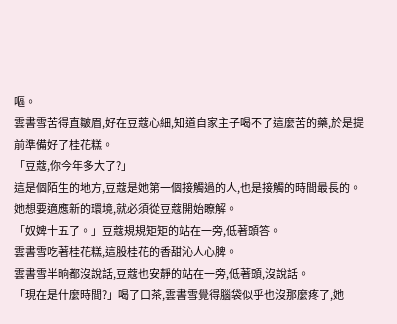嘔。
雲書雪苦得直皺眉,好在豆蔻心細,知道自家主子喝不了這麼苦的藥,於是提前準備好了桂花糕。
「豆蔻,你今年多大了?」
這是個陌生的地方,豆蔻是她第一個接觸過的人,也是接觸的時間最長的。她想要適應新的環境,就必須從豆蔻開始瞭解。
「奴婢十五了。」豆蔻規規矩矩的站在一旁,低著頭答。
雲書雪吃著桂花糕,這股桂花的香甜沁人心脾。
雲書雪半晌都沒說話,豆蔻也安靜的站在一旁,低著頭,沒說話。
「現在是什麼時間?」喝了口茶,雲書雪覺得腦袋似乎也沒那麼疼了,她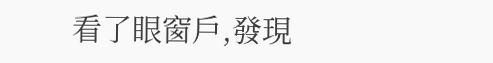看了眼窗戶,發現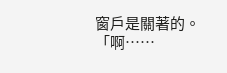窗戶是關著的。
「啊……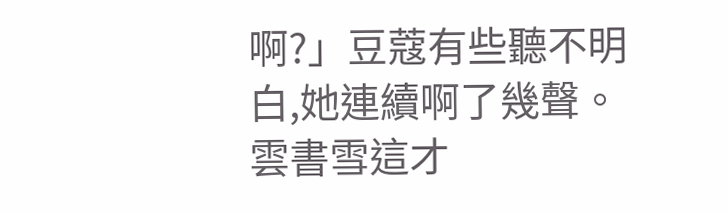啊?」豆蔻有些聽不明白,她連續啊了幾聲。
雲書雪這才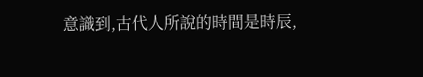意識到,古代人所說的時間是時辰,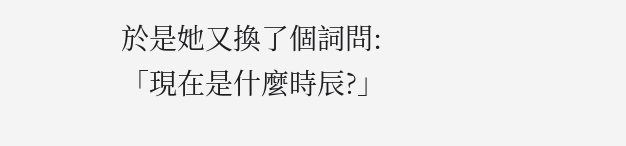於是她又換了個詞問:「現在是什麼時辰?」